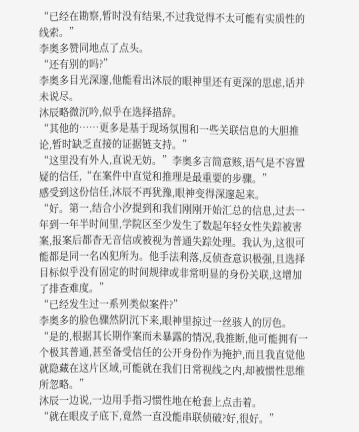“已经在勘察,暂时没有结果,不过我觉得不太可能有实质性的线索。”
李奥多赞同地点了点头。
“还有别的吗?”
李奥多目光深邃,他能看出沐辰的眼神里还有更深的思虑,话并未说尽。
沐辰略微沉吟,似乎在选择措辞。
“其他的……更多是基于现场氛围和一些关联信息的大胆推论,暂时缺乏直接的证据链支持。”
“这里没有外人,直说无妨。”李奥多言简意赅,语气是不容置疑的信任,“在案件中直觉和推理是最重要的步骤。”
感受到这份信任,沐辰不再犹豫,眼神变得深邃起来。
“好。第一,结合小汐提到和我们刚刚开始汇总的信息,过去一年到一年半时间里,学院区至少发生了数起年轻女性失踪被害案,报案后都杳无音信或被视为普通失踪处理。我认为,这很可能都是同一名凶犯所为。他手法利落,反侦查意识极强,且选择目标似乎没有固定的时间规律或非常明显的身份关联,这增加了排查难度。”
“已经发生过一系列类似案件?”
李奥多的脸色骤然阴沉下来,眼神里掠过一丝骇人的厉色。
“是的,根据其长期作案而未暴露的情况,我推断,他可能拥有一个极其普通,甚至备受信任的公开身份作为掩护,而且我直觉他就隐藏在这片区域,可能就在我们日常视线之内,却被惯性思维所忽略。”
沐辰一边说,一边用手指习惯性地在枪套上点击着。
“就在眼皮子底下,竟然一直没能串联侦破?好,很好。”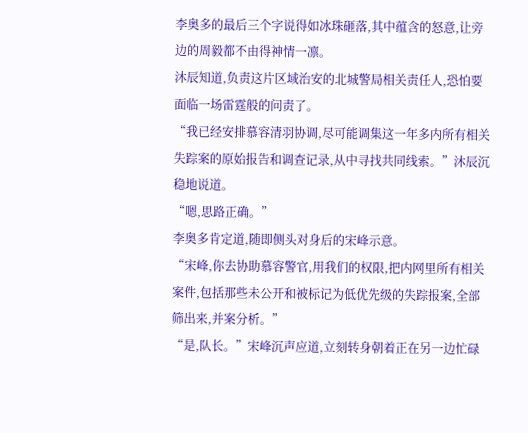李奥多的最后三个字说得如冰珠砸落,其中蕴含的怒意,让旁边的周毅都不由得神情一凛。
沐辰知道,负责这片区域治安的北城警局相关责任人,恐怕要面临一场雷霆般的问责了。
“我已经安排慕容清羽协调,尽可能调集这一年多内所有相关失踪案的原始报告和调查记录,从中寻找共同线索。”沐辰沉稳地说道。
“嗯,思路正确。”
李奥多肯定道,随即侧头对身后的宋峰示意。
“宋峰,你去协助慕容警官,用我们的权限,把内网里所有相关案件,包括那些未公开和被标记为低优先级的失踪报案,全部筛出来,并案分析。”
“是,队长。”宋峰沉声应道,立刻转身朝着正在另一边忙碌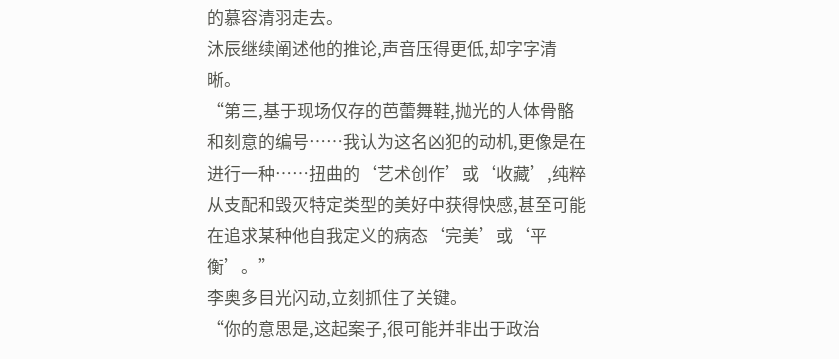的慕容清羽走去。
沐辰继续阐述他的推论,声音压得更低,却字字清晰。
“第三,基于现场仅存的芭蕾舞鞋,抛光的人体骨骼和刻意的编号……我认为这名凶犯的动机,更像是在进行一种……扭曲的‘艺术创作’或‘收藏’,纯粹从支配和毁灭特定类型的美好中获得快感,甚至可能在追求某种他自我定义的病态‘完美’或‘平衡’。”
李奥多目光闪动,立刻抓住了关键。
“你的意思是,这起案子,很可能并非出于政治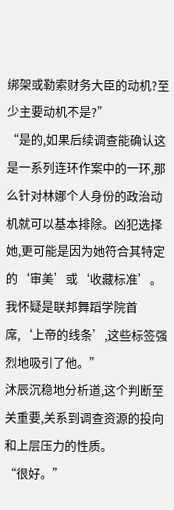绑架或勒索财务大臣的动机?至少主要动机不是?”
“是的,如果后续调查能确认这是一系列连环作案中的一环,那么针对林娜个人身份的政治动机就可以基本排除。凶犯选择她,更可能是因为她符合其特定的‘审美’或‘收藏标准’。我怀疑是联邦舞蹈学院首席,‘上帝的线条’,这些标签强烈地吸引了他。”
沐辰沉稳地分析道,这个判断至关重要,关系到调查资源的投向和上层压力的性质。
“很好。”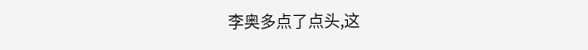李奥多点了点头,这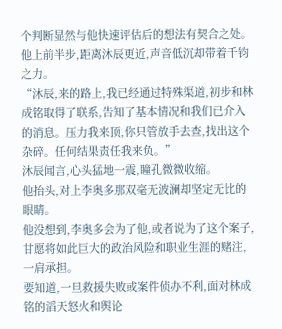个判断显然与他快速评估后的想法有契合之处。
他上前半步,距离沐辰更近,声音低沉却带着千钧之力。
“沐辰,来的路上,我已经通过特殊渠道,初步和林成铭取得了联系,告知了基本情况和我们已介入的消息。压力我来顶,你只管放手去查,找出这个杂碎。任何结果责任我来负。”
沐辰闻言,心头猛地一震,瞳孔微微收缩。
他抬头,对上李奥多那双毫无波澜却坚定无比的眼睛。
他没想到,李奥多会为了他,或者说为了这个案子,甘愿将如此巨大的政治风险和职业生涯的赌注,一肩承担。
要知道,一旦救援失败或案件侦办不利,面对林成铭的滔天怒火和舆论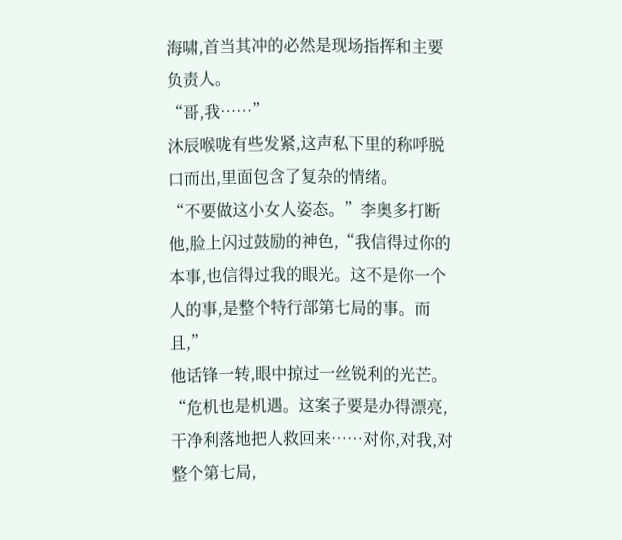海啸,首当其冲的必然是现场指挥和主要负责人。
“哥,我……”
沐辰喉咙有些发紧,这声私下里的称呼脱口而出,里面包含了复杂的情绪。
“不要做这小女人姿态。”李奥多打断他,脸上闪过鼓励的神色,“我信得过你的本事,也信得过我的眼光。这不是你一个人的事,是整个特行部第七局的事。而且,”
他话锋一转,眼中掠过一丝锐利的光芒。
“危机也是机遇。这案子要是办得漂亮,干净利落地把人救回来……对你,对我,对整个第七局,